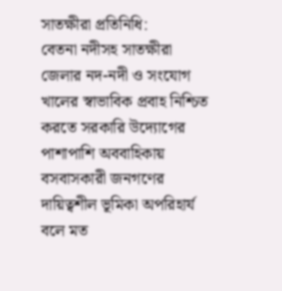সাতক্ষীরা প্রতিনিধি:
বেতনা নদীসহ সাতক্ষীরা জেলার নদ-নদী ও সংযোগ খালের স্বাভাবিক প্রবাহ নিশ্চিত করতে সরকারি উদ্যোগের পাশাপাশি অববাহিকায় বসবাসকারী জনগণের দায়িত্বশীল ভূমিকা অপরিহার্য বলে মত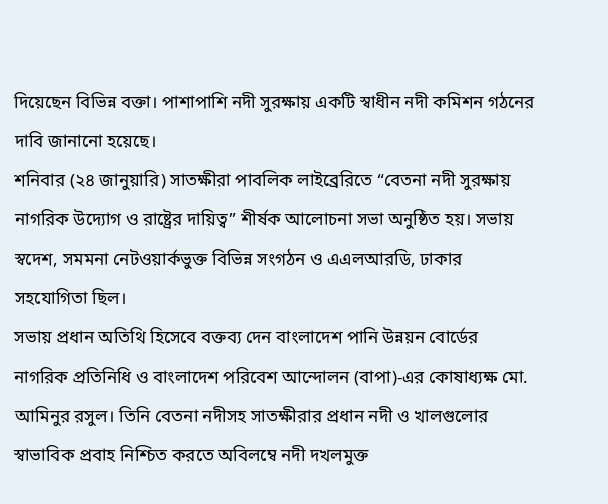দিয়েছেন বিভিন্ন বক্তা। পাশাপাশি নদী সুরক্ষায় একটি স্বাধীন নদী কমিশন গঠনের দাবি জানানো হয়েছে।
শনিবার (২৪ জানুয়ারি) সাতক্ষীরা পাবলিক লাইব্রেরিতে “বেতনা নদী সুরক্ষায় নাগরিক উদ্যোগ ও রাষ্ট্রের দায়িত্ব” শীর্ষক আলোচনা সভা অনুষ্ঠিত হয়। সভায় স্বদেশ, সমমনা নেটওয়ার্কভুক্ত বিভিন্ন সংগঠন ও এএলআরডি, ঢাকার সহযোগিতা ছিল।
সভায় প্রধান অতিথি হিসেবে বক্তব্য দেন বাংলাদেশ পানি উন্নয়ন বোর্ডের নাগরিক প্রতিনিধি ও বাংলাদেশ পরিবেশ আন্দোলন (বাপা)-এর কোষাধ্যক্ষ মো. আমিনুর রসুল। তিনি বেতনা নদীসহ সাতক্ষীরার প্রধান নদী ও খালগুলোর স্বাভাবিক প্রবাহ নিশ্চিত করতে অবিলম্বে নদী দখলমুক্ত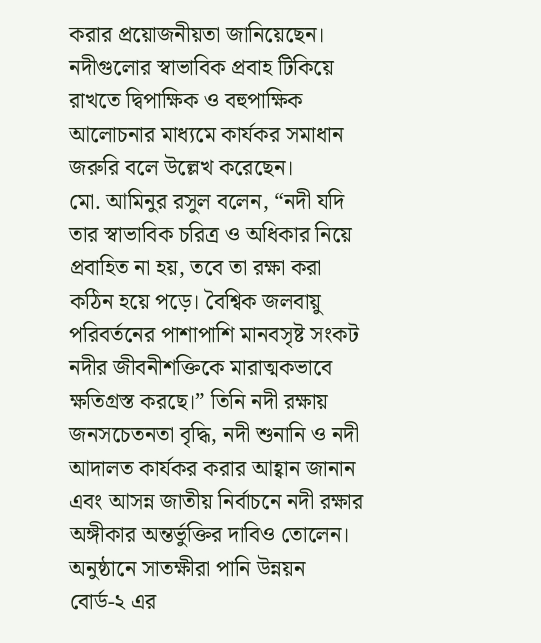করার প্রয়োজনীয়তা জানিয়েছেন। নদীগুলোর স্বাভাবিক প্রবাহ টিকিয়ে রাখতে দ্বিপাক্ষিক ও বহুপাক্ষিক আলোচনার মাধ্যমে কার্যকর সমাধান জরুরি বলে উল্লেখ করেছেন।
মো. আমিনুর রসুল বলেন, “নদী যদি তার স্বাভাবিক চরিত্র ও অধিকার নিয়ে প্রবাহিত না হয়, তবে তা রক্ষা করা কঠিন হয়ে পড়ে। বৈশ্বিক জলবায়ু পরিবর্তনের পাশাপাশি মানবসৃষ্ট সংকট নদীর জীবনীশক্তিকে মারাত্মকভাবে ক্ষতিগ্রস্ত করছে।” তিনি নদী রক্ষায় জনসচেতনতা বৃদ্ধি, নদী শুনানি ও নদী আদালত কার্যকর করার আহ্বান জানান এবং আসন্ন জাতীয় নির্বাচনে নদী রক্ষার অঙ্গীকার অন্তর্ভুক্তির দাবিও তোলেন।
অনুষ্ঠানে সাতক্ষীরা পানি উন্নয়ন বোর্ড-২ এর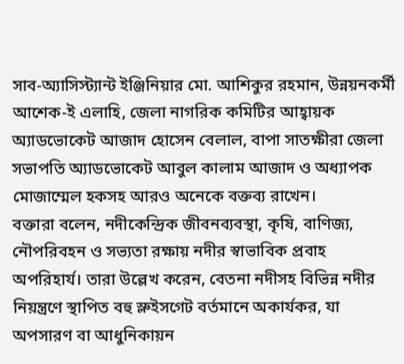সাব-অ্যাসিস্ট্যান্ট ইঞ্জিনিয়ার মো. আশিকুর রহমান, উন্নয়নকর্মী আশেক-ই এলাহি, জেলা নাগরিক কমিটির আহ্বায়ক অ্যাডভোকেট আজাদ হোসেন বেলাল, বাপা সাতক্ষীরা জেলা সভাপতি অ্যাডভোকেট আবুল কালাম আজাদ ও অধ্যাপক মোজাম্মেল হকসহ আরও অনেকে বক্তব্য রাখেন।
বক্তারা বলেন, নদীকেন্দ্রিক জীবনব্যবস্থা, কৃষি, বাণিজ্য, নৌপরিবহন ও সভ্যতা রক্ষায় নদীর স্বাভাবিক প্রবাহ অপরিহার্য। তারা উল্লেখ করেন, বেতনা নদীসহ বিভিন্ন নদীর নিয়ন্ত্রণে স্থাপিত বহু স্লুইসগেট বর্তমানে অকার্যকর, যা অপসারণ বা আধুনিকায়ন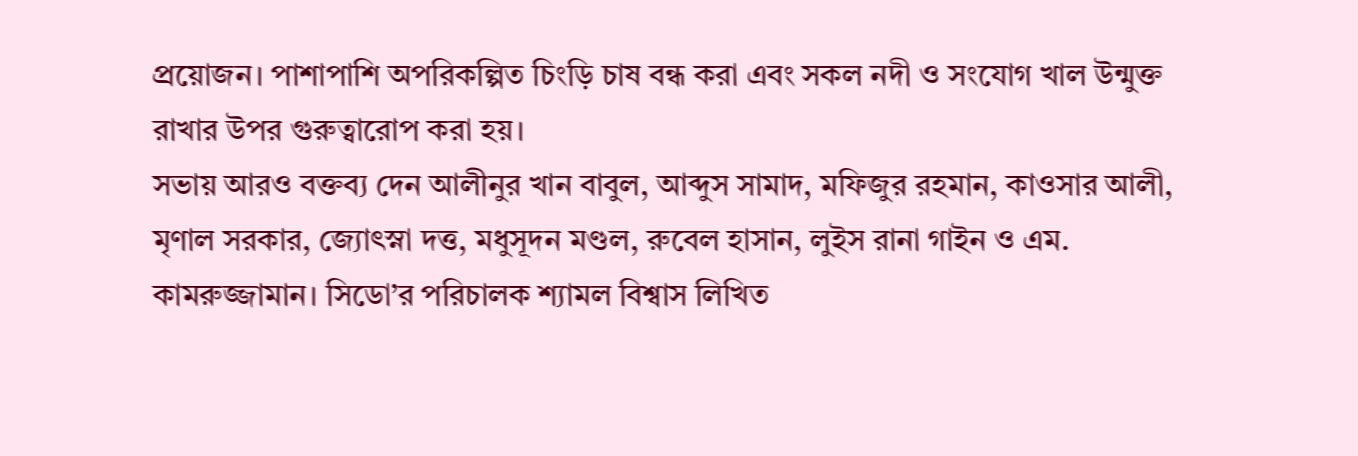প্রয়োজন। পাশাপাশি অপরিকল্পিত চিংড়ি চাষ বন্ধ করা এবং সকল নদী ও সংযোগ খাল উন্মুক্ত রাখার উপর গুরুত্বারোপ করা হয়।
সভায় আরও বক্তব্য দেন আলীনুর খান বাবুল, আব্দুস সামাদ, মফিজুর রহমান, কাওসার আলী, মৃণাল সরকার, জ্যোৎস্না দত্ত, মধুসূদন মণ্ডল, রুবেল হাসান, লুইস রানা গাইন ও এম. কামরুজ্জামান। সিডো’র পরিচালক শ্যামল বিশ্বাস লিখিত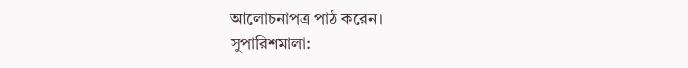আলোচনাপত্র পাঠ করেন।
সুপারিশমালা: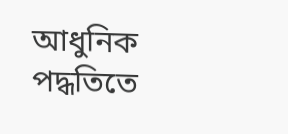আধুনিক পদ্ধতিতে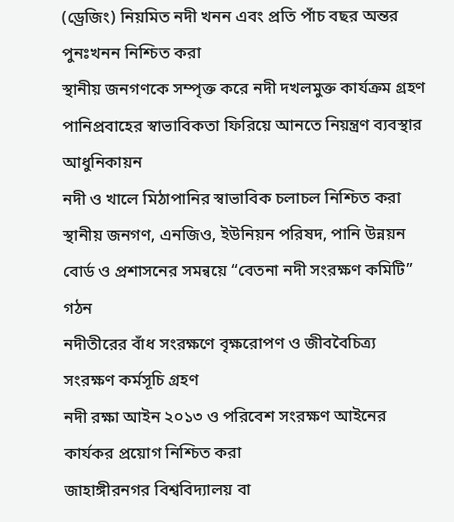(ড্রেজিং) নিয়মিত নদী খনন এবং প্রতি পাঁচ বছর অন্তর পুনঃখনন নিশ্চিত করা
স্থানীয় জনগণকে সম্পৃক্ত করে নদী দখলমুক্ত কার্যক্রম গ্রহণ
পানিপ্রবাহের স্বাভাবিকতা ফিরিয়ে আনতে নিয়ন্ত্রণ ব্যবস্থার আধুনিকায়ন
নদী ও খালে মিঠাপানির স্বাভাবিক চলাচল নিশ্চিত করা
স্থানীয় জনগণ, এনজিও, ইউনিয়ন পরিষদ, পানি উন্নয়ন বোর্ড ও প্রশাসনের সমন্বয়ে “বেতনা নদী সংরক্ষণ কমিটি” গঠন
নদীতীরের বাঁধ সংরক্ষণে বৃক্ষরোপণ ও জীববৈচিত্র্য সংরক্ষণ কর্মসূচি গ্রহণ
নদী রক্ষা আইন ২০১৩ ও পরিবেশ সংরক্ষণ আইনের কার্যকর প্রয়োগ নিশ্চিত করা
জাহাঙ্গীরনগর বিশ্ববিদ্যালয় বা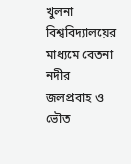খুলনা বিশ্ববিদ্যালয়ের মাধ্যমে বেতনা নদীর জলপ্রবাহ ও ভৌত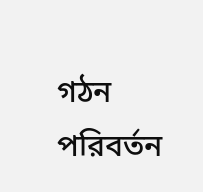গঠন পরিবর্তন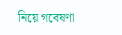নিয়ে গবেষণা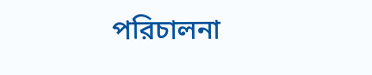পরিচালনা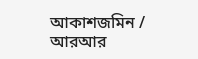আকাশজমিন / আরআর